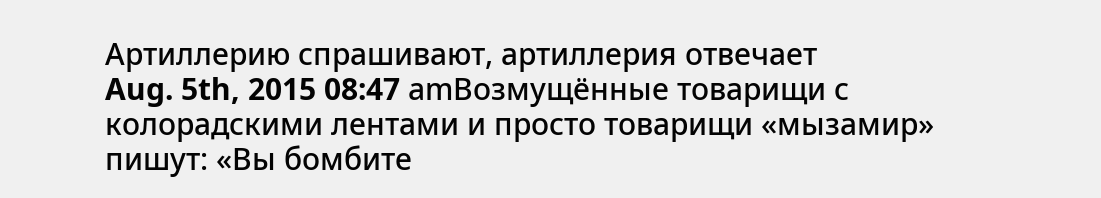Артиллерию спрашивают, артиллерия отвечает
Aug. 5th, 2015 08:47 amВозмущённые товарищи с колорадскими лентами и просто товарищи «мызамир» пишут: «Вы бомбите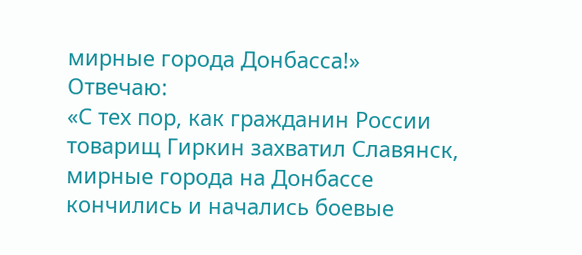мирные города Донбасса!»
Отвечаю:
«С тех пор, как гражданин России товарищ Гиркин захватил Славянск, мирные города на Донбассе кончились и начались боевые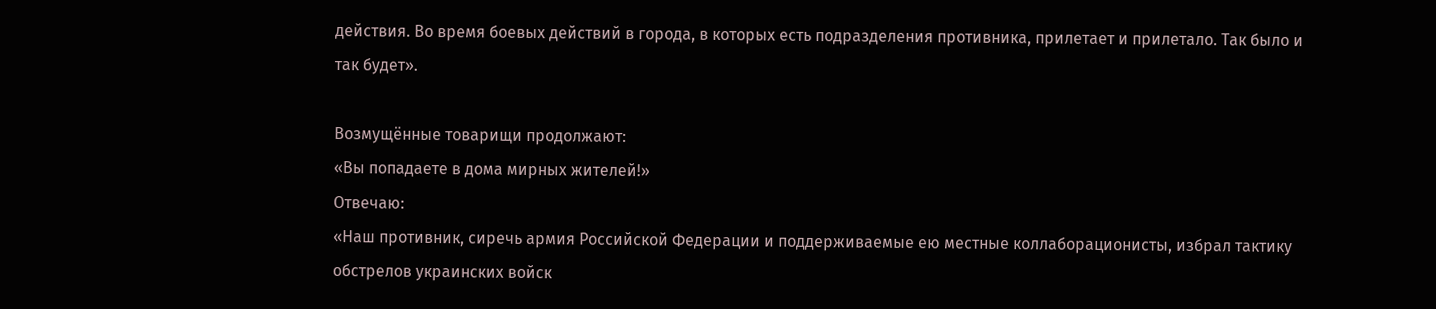действия. Во время боевых действий в города, в которых есть подразделения противника, прилетает и прилетало. Так было и так будет».

Возмущённые товарищи продолжают:
«Вы попадаете в дома мирных жителей!»
Отвечаю:
«Наш противник, сиречь армия Российской Федерации и поддерживаемые ею местные коллаборационисты, избрал тактику обстрелов украинских войск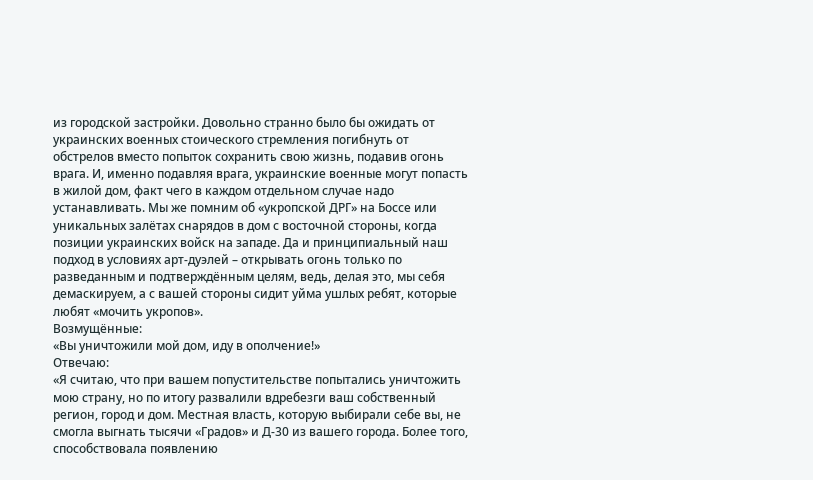из городской застройки. Довольно странно было бы ожидать от украинских военных стоического стремления погибнуть от обстрелов вместо попыток сохранить свою жизнь, подавив огонь врага. И, именно подавляя врага, украинские военные могут попасть в жилой дом, факт чего в каждом отдельном случае надо устанавливать. Мы же помним об «укропской ДРГ» на Боссе или уникальных залётах снарядов в дом с восточной стороны, когда позиции украинских войск на западе. Да и принципиальный наш подход в условиях арт-дуэлей – открывать огонь только по разведанным и подтверждённым целям, ведь, делая это, мы себя демаскируем, а с вашей стороны сидит уйма ушлых ребят, которые любят «мочить укропов».
Возмущённые:
«Вы уничтожили мой дом, иду в ополчение!»
Отвечаю:
«Я считаю, что при вашем попустительстве попытались уничтожить мою страну, но по итогу развалили вдребезги ваш собственный регион, город и дом. Местная власть, которую выбирали себе вы, не смогла выгнать тысячи «Градов» и Д-30 из вашего города. Более того, способствовала появлению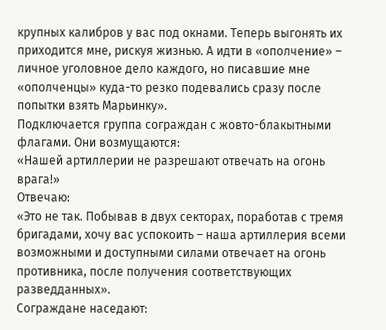крупных калибров у вас под окнами. Теперь выгонять их приходится мне, рискуя жизнью. А идти в «ополчение» – личное уголовное дело каждого, но писавшие мне «ополченцы» куда-то резко подевались сразу после попытки взять Марьинку».
Подключается группа сограждан с жовто-блакытными флагами. Они возмущаются:
«Нашей артиллерии не разрешают отвечать на огонь врага!»
Отвечаю:
«Это не так. Побывав в двух секторах, поработав с тремя бригадами, хочу вас успокоить – наша артиллерия всеми возможными и доступными силами отвечает на огонь противника, после получения соответствующих разведданных».
Сограждане наседают: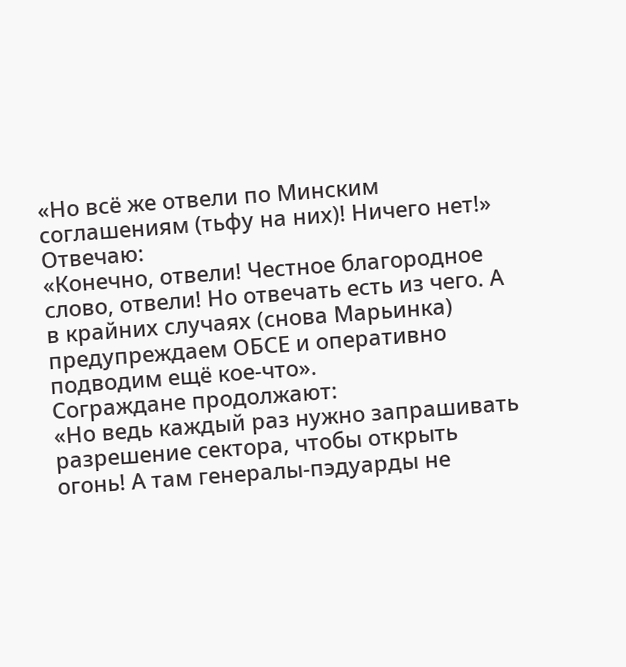«Но всё же отвели по Минским соглашениям (тьфу на них)! Ничего нет!»
Отвечаю:
«Конечно, отвели! Честное благородное слово, отвели! Но отвечать есть из чего. А в крайних случаях (снова Марьинка) предупреждаем ОБСЕ и оперативно подводим ещё кое-что».
Сограждане продолжают:
«Но ведь каждый раз нужно запрашивать разрешение сектора, чтобы открыть огонь! А там генералы-пэдуарды не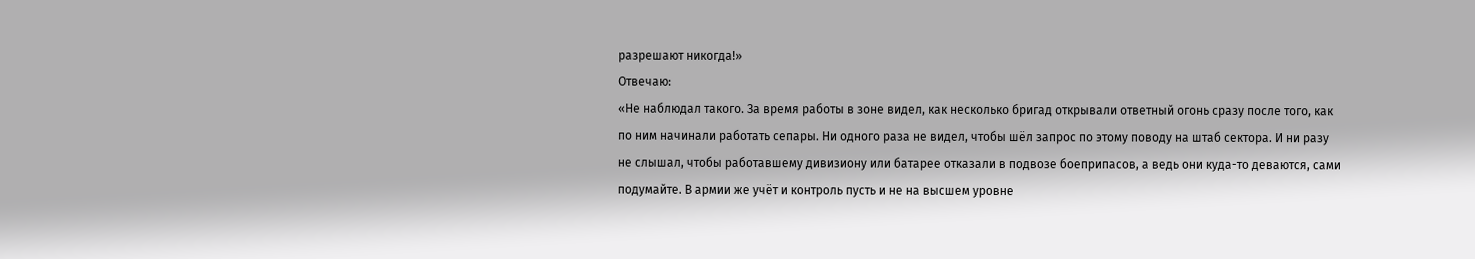разрешают никогда!»
Отвечаю:
«Не наблюдал такого. За время работы в зоне видел, как несколько бригад открывали ответный огонь сразу после того, как по ним начинали работать сепары. Ни одного раза не видел, чтобы шёл запрос по этому поводу на штаб сектора. И ни разу не слышал, чтобы работавшему дивизиону или батарее отказали в подвозе боеприпасов, а ведь они куда-то деваются, сами подумайте. В армии же учёт и контроль пусть и не на высшем уровне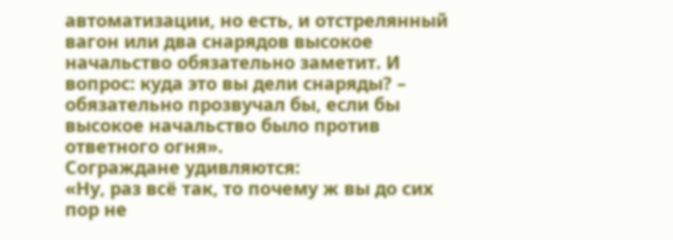автоматизации, но есть, и отстрелянный вагон или два снарядов высокое начальство обязательно заметит. И вопрос: куда это вы дели снаряды? – обязательно прозвучал бы, если бы высокое начальство было против ответного огня».
Сограждане удивляются:
«Ну, раз всё так, то почему ж вы до сих пор не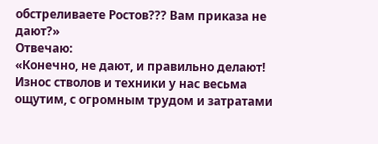обстреливаете Ростов??? Вам приказа не дают?»
Отвечаю:
«Конечно, не дают, и правильно делают! Износ стволов и техники у нас весьма ощутим, с огромным трудом и затратами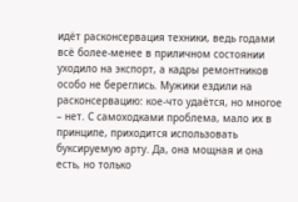идёт расконсервация техники, ведь годами всё более-менее в приличном состоянии уходило на экспорт, а кадры ремонтников особо не береглись. Мужики ездили на расконсервацию: кое-что удаётся, но многое – нет. С самоходками проблема, мало их в принципе, приходится использовать буксируемую арту. Да, она мощная и она есть, но только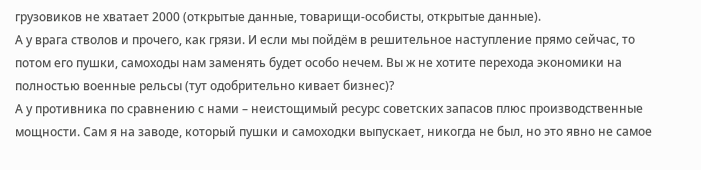грузовиков не хватает 2000 (открытые данные, товарищи-особисты, открытые данные).
А у врага стволов и прочего, как грязи. И если мы пойдём в решительное наступление прямо сейчас, то потом его пушки, самоходы нам заменять будет особо нечем. Вы ж не хотите перехода экономики на полностью военные рельсы (тут одобрительно кивает бизнес)?
А у противника по сравнению с нами – неистощимый ресурс советских запасов плюс производственные мощности. Сам я на заводе, который пушки и самоходки выпускает, никогда не был, но это явно не самое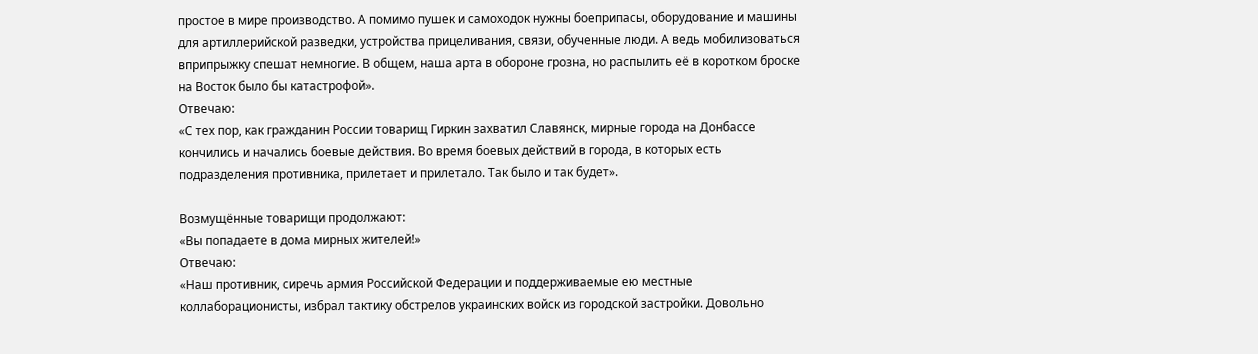простое в мире производство. А помимо пушек и самоходок нужны боеприпасы, оборудование и машины для артиллерийской разведки, устройства прицеливания, связи, обученные люди. А ведь мобилизоваться вприпрыжку спешат немногие. В общем, наша арта в обороне грозна, но распылить её в коротком броске на Восток было бы катастрофой».
Отвечаю:
«С тех пор, как гражданин России товарищ Гиркин захватил Славянск, мирные города на Донбассе кончились и начались боевые действия. Во время боевых действий в города, в которых есть подразделения противника, прилетает и прилетало. Так было и так будет».

Возмущённые товарищи продолжают:
«Вы попадаете в дома мирных жителей!»
Отвечаю:
«Наш противник, сиречь армия Российской Федерации и поддерживаемые ею местные коллаборационисты, избрал тактику обстрелов украинских войск из городской застройки. Довольно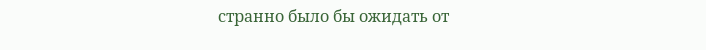странно было бы ожидать от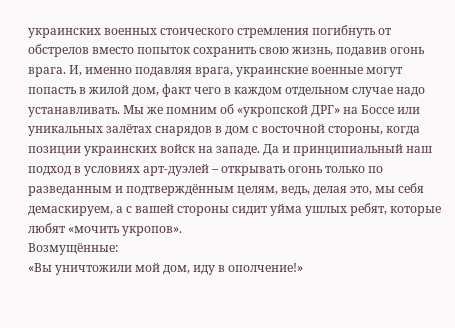украинских военных стоического стремления погибнуть от обстрелов вместо попыток сохранить свою жизнь, подавив огонь врага. И, именно подавляя врага, украинские военные могут попасть в жилой дом, факт чего в каждом отдельном случае надо устанавливать. Мы же помним об «укропской ДРГ» на Боссе или уникальных залётах снарядов в дом с восточной стороны, когда позиции украинских войск на западе. Да и принципиальный наш подход в условиях арт-дуэлей – открывать огонь только по разведанным и подтверждённым целям, ведь, делая это, мы себя демаскируем, а с вашей стороны сидит уйма ушлых ребят, которые любят «мочить укропов».
Возмущённые:
«Вы уничтожили мой дом, иду в ополчение!»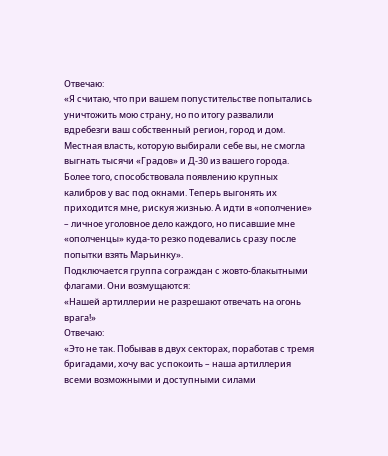Отвечаю:
«Я считаю, что при вашем попустительстве попытались уничтожить мою страну, но по итогу развалили вдребезги ваш собственный регион, город и дом. Местная власть, которую выбирали себе вы, не смогла выгнать тысячи «Градов» и Д-30 из вашего города. Более того, способствовала появлению крупных калибров у вас под окнами. Теперь выгонять их приходится мне, рискуя жизнью. А идти в «ополчение» – личное уголовное дело каждого, но писавшие мне «ополченцы» куда-то резко подевались сразу после попытки взять Марьинку».
Подключается группа сограждан с жовто-блакытными флагами. Они возмущаются:
«Нашей артиллерии не разрешают отвечать на огонь врага!»
Отвечаю:
«Это не так. Побывав в двух секторах, поработав с тремя бригадами, хочу вас успокоить – наша артиллерия всеми возможными и доступными силами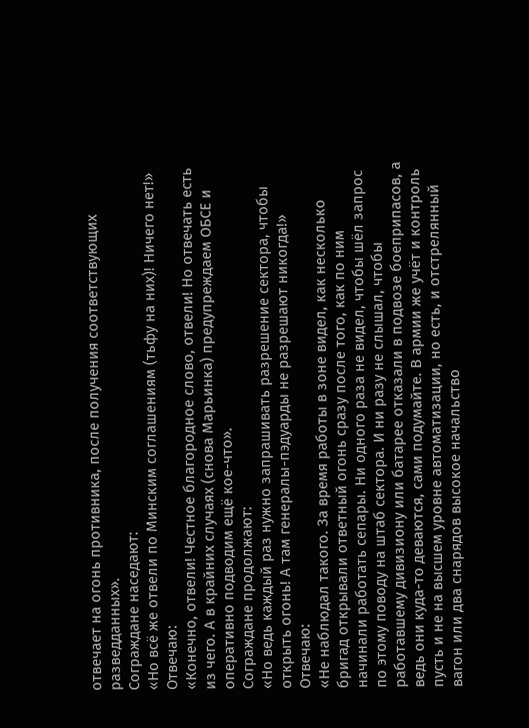отвечает на огонь противника, после получения соответствующих разведданных».
Сограждане наседают:
«Но всё же отвели по Минским соглашениям (тьфу на них)! Ничего нет!»
Отвечаю:
«Конечно, отвели! Честное благородное слово, отвели! Но отвечать есть из чего. А в крайних случаях (снова Марьинка) предупреждаем ОБСЕ и оперативно подводим ещё кое-что».
Сограждане продолжают:
«Но ведь каждый раз нужно запрашивать разрешение сектора, чтобы открыть огонь! А там генералы-пэдуарды не разрешают никогда!»
Отвечаю:
«Не наблюдал такого. За время работы в зоне видел, как несколько бригад открывали ответный огонь сразу после того, как по ним начинали работать сепары. Ни одного раза не видел, чтобы шёл запрос по этому поводу на штаб сектора. И ни разу не слышал, чтобы работавшему дивизиону или батарее отказали в подвозе боеприпасов, а ведь они куда-то деваются, сами подумайте. В армии же учёт и контроль пусть и не на высшем уровне автоматизации, но есть, и отстрелянный вагон или два снарядов высокое начальство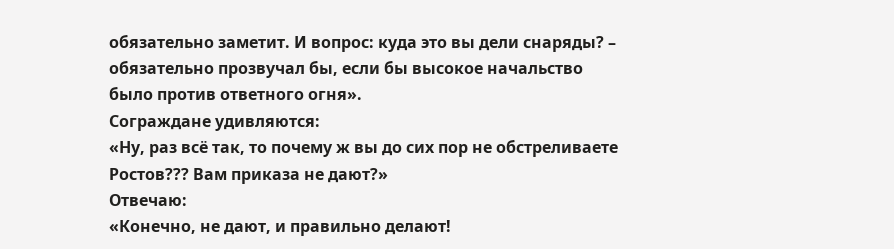обязательно заметит. И вопрос: куда это вы дели снаряды? – обязательно прозвучал бы, если бы высокое начальство было против ответного огня».
Сограждане удивляются:
«Ну, раз всё так, то почему ж вы до сих пор не обстреливаете Ростов??? Вам приказа не дают?»
Отвечаю:
«Конечно, не дают, и правильно делают!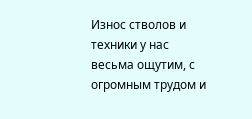Износ стволов и техники у нас весьма ощутим, с огромным трудом и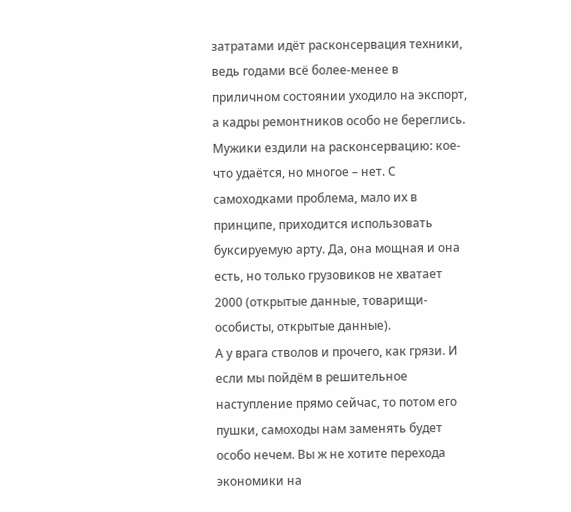затратами идёт расконсервация техники, ведь годами всё более-менее в приличном состоянии уходило на экспорт, а кадры ремонтников особо не береглись. Мужики ездили на расконсервацию: кое-что удаётся, но многое – нет. С самоходками проблема, мало их в принципе, приходится использовать буксируемую арту. Да, она мощная и она есть, но только грузовиков не хватает 2000 (открытые данные, товарищи-особисты, открытые данные).
А у врага стволов и прочего, как грязи. И если мы пойдём в решительное наступление прямо сейчас, то потом его пушки, самоходы нам заменять будет особо нечем. Вы ж не хотите перехода экономики на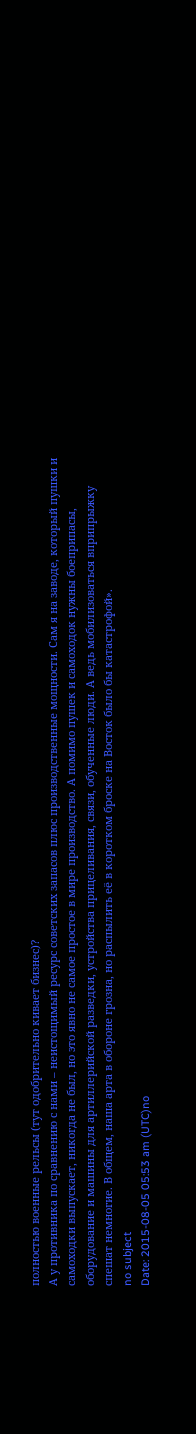полностью военные рельсы (тут одобрительно кивает бизнес)?
А у противника по сравнению с нами – неистощимый ресурс советских запасов плюс производственные мощности. Сам я на заводе, который пушки и самоходки выпускает, никогда не был, но это явно не самое простое в мире производство. А помимо пушек и самоходок нужны боеприпасы, оборудование и машины для артиллерийской разведки, устройства прицеливания, связи, обученные люди. А ведь мобилизоваться вприпрыжку спешат немногие. В общем, наша арта в обороне грозна, но распылить её в коротком броске на Восток было бы катастрофой».
no subject
Date: 2015-08-05 05:53 am (UTC)no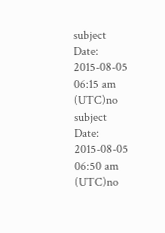subject
Date: 2015-08-05 06:15 am (UTC)no subject
Date: 2015-08-05 06:50 am (UTC)no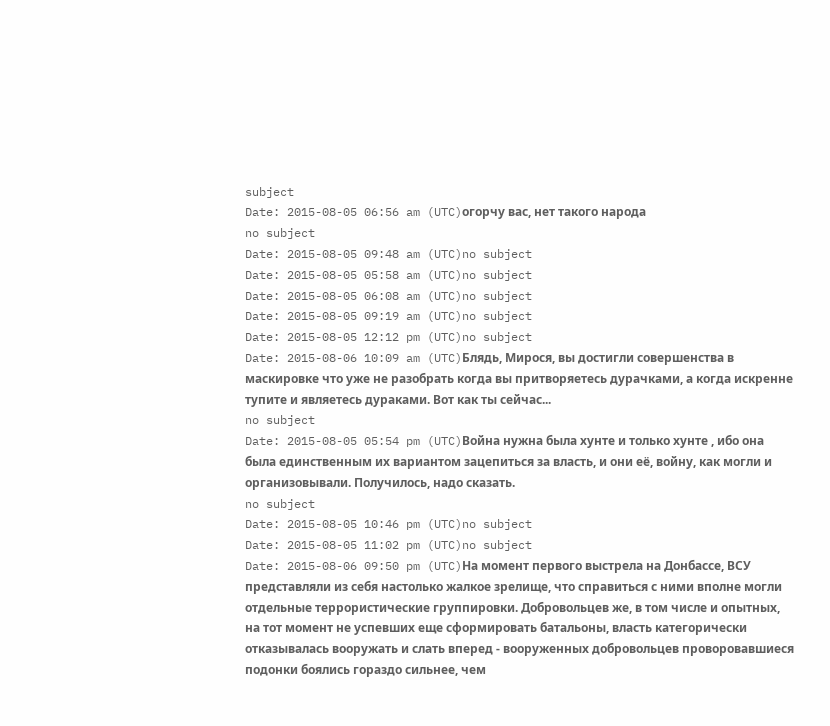subject
Date: 2015-08-05 06:56 am (UTC)огорчу вас, нет такого народа
no subject
Date: 2015-08-05 09:48 am (UTC)no subject
Date: 2015-08-05 05:58 am (UTC)no subject
Date: 2015-08-05 06:08 am (UTC)no subject
Date: 2015-08-05 09:19 am (UTC)no subject
Date: 2015-08-05 12:12 pm (UTC)no subject
Date: 2015-08-06 10:09 am (UTC)Блядь, Мирося, вы достигли совершенства в маскировке что уже не разобрать когда вы притворяетесь дурачками, а когда искренне тупите и являетесь дураками. Вот как ты сейчас...
no subject
Date: 2015-08-05 05:54 pm (UTC)Война нужна была хунте и только хунте , ибо она была единственным их вариантом зацепиться за власть, и они её, войну, как могли и организовывали. Получилось, надо сказать.
no subject
Date: 2015-08-05 10:46 pm (UTC)no subject
Date: 2015-08-05 11:02 pm (UTC)no subject
Date: 2015-08-06 09:50 pm (UTC)На момент первого выстрела на Донбассе, ВСУ представляли из себя настолько жалкое зрелище, что справиться с ними вполне могли отдельные террористические группировки. Добровольцев же, в том числе и опытных, на тот момент не успевших еще сформировать батальоны, власть категорически отказывалась вооружать и слать вперед - вооруженных добровольцев проворовавшиеся подонки боялись гораздо сильнее, чем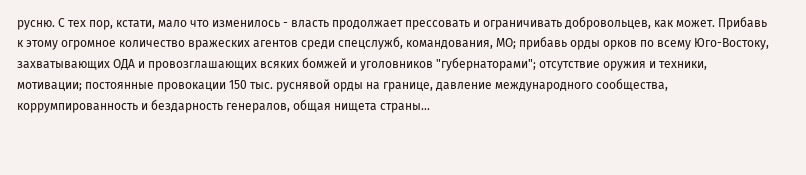русню. С тех пор, кстати, мало что изменилось - власть продолжает прессовать и ограничивать добровольцев, как может. Прибавь к этому огромное количество вражеских агентов среди спецслужб, командования, МО; прибавь орды орков по всему Юго-Востоку, захватывающих ОДА и провозглашающих всяких бомжей и уголовников "губернаторами"; отсутствие оружия и техники, мотивации; постоянные провокации 150 тыс. руснявой орды на границе, давление международного сообщества, коррумпированность и бездарность генералов, общая нищета страны...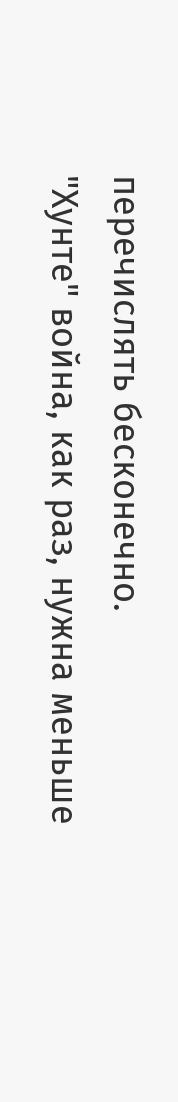перечислять бесконечно.
"Хунте" война, как раз, нужна меньше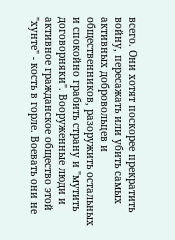всего. Они хотят поскорее прекратить войну, пересажать или убить самых активных добровольцев и общественников, разоружить остальных и спокойно грабить страну и "мутить договорняки". Вооруженные люди и активное гражданское общество этой "хунте" - кость в горле. Воевать они не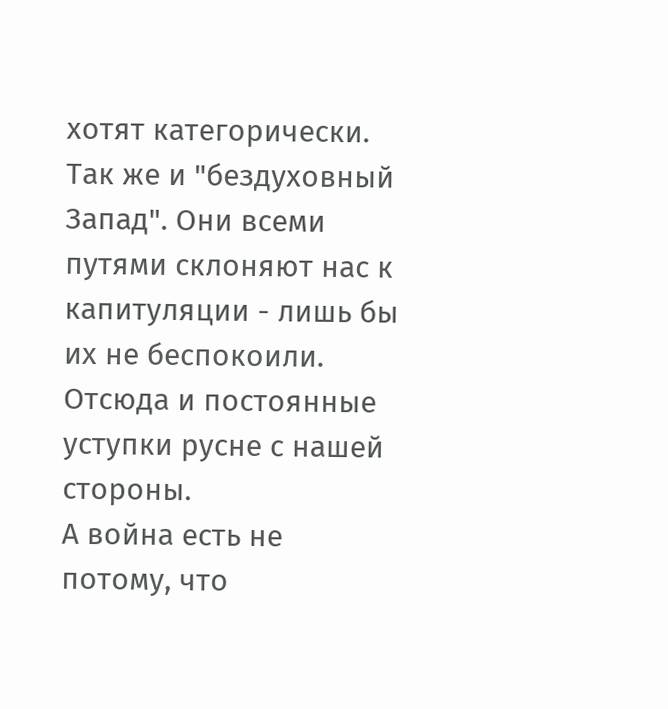хотят категорически.
Так же и "бездуховный Запад". Они всеми путями склоняют нас к капитуляции - лишь бы их не беспокоили. Отсюда и постоянные уступки русне с нашей стороны.
А война есть не потому, что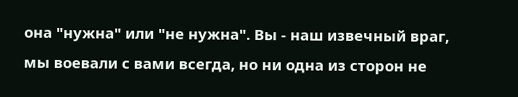она "нужна" или "не нужна". Вы - наш извечный враг, мы воевали с вами всегда, но ни одна из сторон не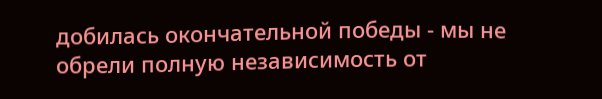добилась окончательной победы - мы не обрели полную независимость от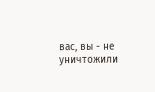вас, вы - не уничтожили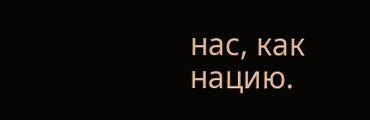нас, как нацию.